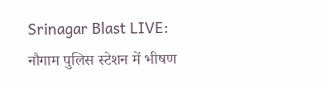Srinagar Blast LIVE: नौगाम पुलिस स्टेशन में भीषण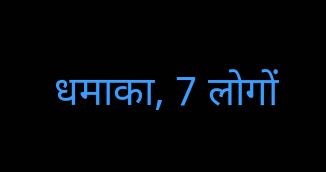धमाका, 7 लोगों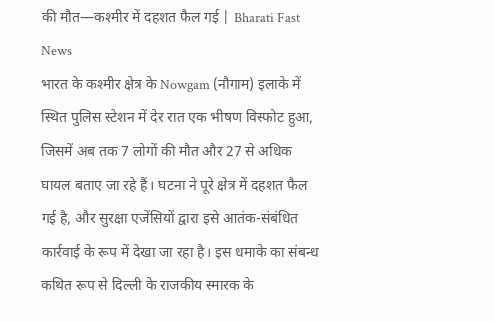की मौत—कश्मीर में दहशत फैल गई | Bharati Fast News
भारत के कश्मीर क्षेत्र के Nowgam (नौगाम) इलाके में स्थित पुलिस स्टेशन में देर रात एक भीषण विस्फोट हुआ, जिसमें अब तक 7 लोगों की मौत और 27 से अधिक घायल बताए जा रहे हैं। घटना ने पूरे क्षेत्र में दहशत फैल गई है, और सुरक्षा एजेंसियों द्वारा इसे आतंक-संबंधित कार्रवाई के रूप में देखा जा रहा है। इस धमाके का संबन्ध कथित रूप से दिल्ली के राजकीय स्मारक के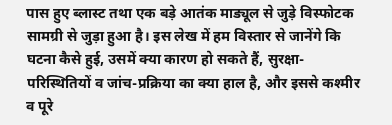पास हुए ब्लास्ट तथा एक बड़े आतंक माड्यूल से जुड़े विस्फोटक सामग्री से जुड़ा हुआ है। इस लेख में हम विस्तार से जानेंगे कि घटना कैसे हुई, उसमें क्या कारण हो सकते हैं, सुरक्षा-परिस्थितियों व जांच-प्रक्रिया का क्या हाल है, और इससे कश्मीर व पूरे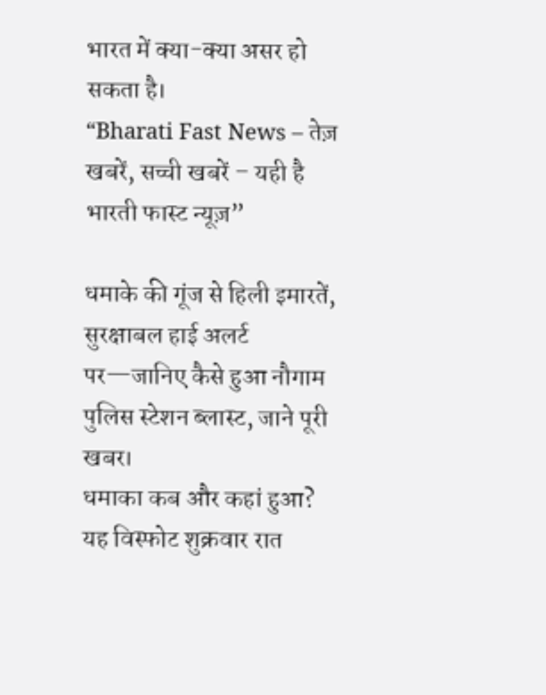भारत में क्या-क्या असर हो सकता है।
“Bharati Fast News – तेज़ खबरें, सच्ची खबरें – यही है भारती फास्ट न्यूज़”

धमाके की गूंज से हिली इमारतें, सुरक्षाबल हाई अलर्ट पर—जानिए कैसे हुआ नौगाम पुलिस स्टेशन ब्लास्ट, जाने पूरी खबर।
धमाका कब और कहां हुआ?
यह विस्फोट शुक्रवार रात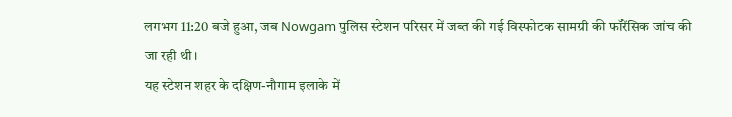लगभग 11:20 बजे हुआ, जब Nowgam पुलिस स्टेशन परिसर में जब्त की गई विस्फोटक सामग्री की फॉरेंसिक जांच की जा रही थी।
यह स्टेशन शहर के दक्षिण-नौगाम इलाके में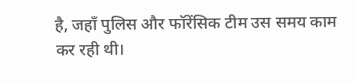है, जहाँ पुलिस और फॉरेंसिक टीम उस समय काम कर रही थी।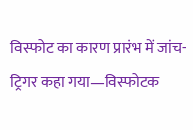विस्फोट का कारण प्रारंभ में जांच-ट्रिगर कहा गया—विस्फोटक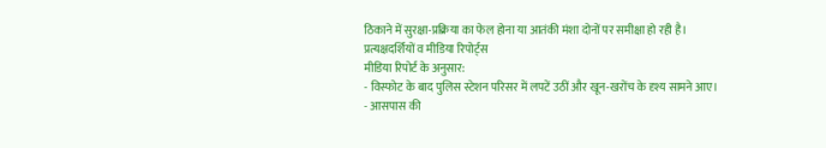ठिकाने में सुरक्षा-प्रक्रिया का फेल होना या आतंकी मंशा दोनों पर समीक्षा हो रही है।
प्रत्यक्षदर्शियों व मीडिया रिपोर्ट्स
मीडिया रिपोर्ट के अनुसार:
- विस्फोट के बाद पुलिस स्टेशन परिसर में लपटें उठीं और खून-खरोंच के दृश्य सामने आए।
- आसपास की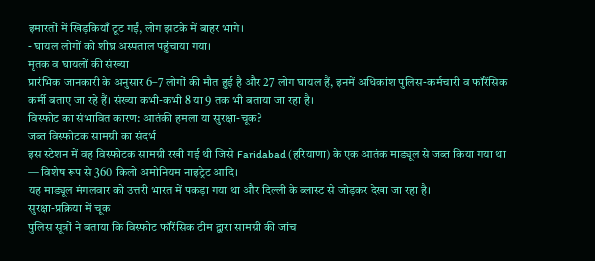इमारतों में खिड़कियाँ टूट गईं, लोग झटके में बाहर भागे।
- घायल लोगों को शीघ्र अस्पताल पहुंचाया गया।
मृतक व घायलों की संख्या
प्रारंभिक जानकारी के अनुसार 6–7 लोगों की मौत हुई है और 27 लोग घायल हैं, इनमें अधिकांश पुलिस-कर्मचारी व फॉरेंसिक कर्मी बताए जा रहे हैं। संख्या कभी-कभी 8 या 9 तक भी बताया जा रहा है।
विस्फोट का संभावित कारण: आतंकी हमला या सुरक्षा-चूक?
जब्त विस्फोटक सामग्री का संदर्भ
इस स्टेशन में वह विस्फोटक सामग्री रखी गई थी जिसे Faridabad (हरियाणा) के एक आतंक माड्यूल से जब्त किया गया था — विशेष रूप से 360 किलो अमोनियम नाइट्रेट आदि।
यह माड्यूल मंगलवार को उत्तरी भारत में पकड़ा गया था और दिल्ली के ब्लास्ट से जोड़कर देखा जा रहा है।
सुरक्षा-प्रक्रिया में चूक
पुलिस सूत्रों ने बताया कि विस्फोट फॉरेंसिक टीम द्वारा सामग्री की जांच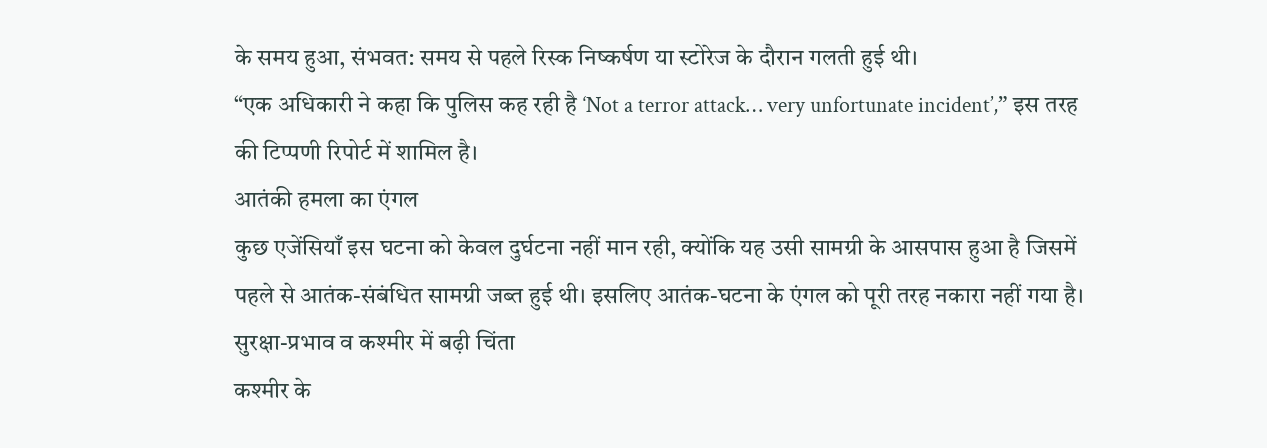के समय हुआ, संभवत: समय से पहले रिस्क निष्कर्षण या स्टोरेज के दौरान गलती हुई थी।
“एक अधिकारी ने कहा कि पुलिस कह रही है ‘Not a terror attack… very unfortunate incident’,” इस तरह की टिप्पणी रिपोर्ट में शामिल है।
आतंकी हमला का एंगल
कुछ एजेंसियाँ इस घटना को केवल दुर्घटना नहीं मान रही, क्योंकि यह उसी सामग्री के आसपास हुआ है जिसमें पहले से आतंक-संबंधित सामग्री जब्त हुई थी। इसलिए आतंक-घटना के एंगल को पूरी तरह नकारा नहीं गया है।
सुरक्षा-प्रभाव व कश्मीर में बढ़ी चिंता
कश्मीर के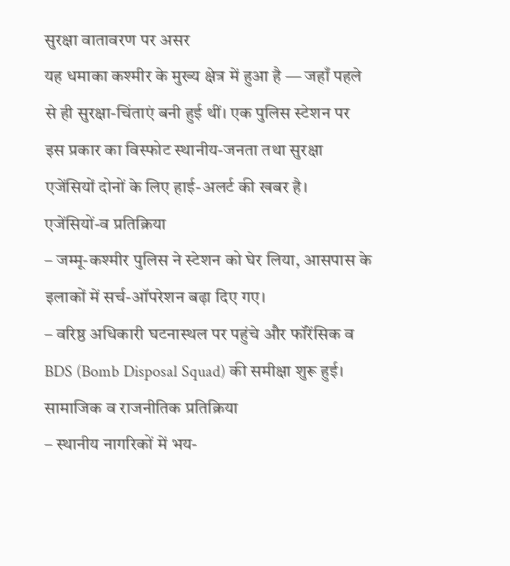सुरक्षा वातावरण पर असर
यह धमाका कश्मीर के मुख्य क्षेत्र में हुआ है — जहाँ पहले से ही सुरक्षा-चिंताएं बनी हुई थीं। एक पुलिस स्टेशन पर इस प्रकार का विस्फोट स्थानीय-जनता तथा सुरक्षा एजेंसियों दोनों के लिए हाई-अलर्ट की खबर है।
एजेंसियों-व प्रतिक्रिया
– जम्मू-कश्मीर पुलिस ने स्टेशन को घेर लिया, आसपास के इलाकों में सर्च-ऑपरेशन बढ़ा दिए गए।
– वरिष्ठ अधिकारी घटनास्थल पर पहुंचे और फॉरेंसिक व BDS (Bomb Disposal Squad) की समीक्षा शुरू हुई।
सामाजिक व राजनीतिक प्रतिक्रिया
– स्थानीय नागरिकों में भय-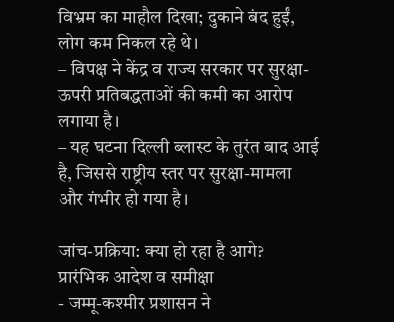विभ्रम का माहौल दिखा; दुकाने बंद हुईं, लोग कम निकल रहे थे।
– विपक्ष ने केंद्र व राज्य सरकार पर सुरक्षा-ऊपरी प्रतिबद्धताओं की कमी का आरोप लगाया है।
– यह घटना दिल्ली ब्लास्ट के तुरंत बाद आई है, जिससे राष्ट्रीय स्तर पर सुरक्षा-मामला और गंभीर हो गया है।

जांच-प्रक्रिया: क्या हो रहा है आगे?
प्रारंभिक आदेश व समीक्षा
- जम्मू-कश्मीर प्रशासन ने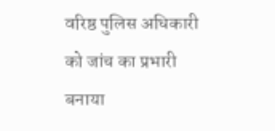वरिष्ठ पुलिस अधिकारी को जांच का प्रभारी बनाया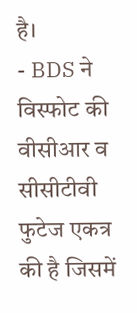है।
- BDS ने विस्फोट की वीसीआर व सीसीटीवी फुटेज एकत्र की है जिसमें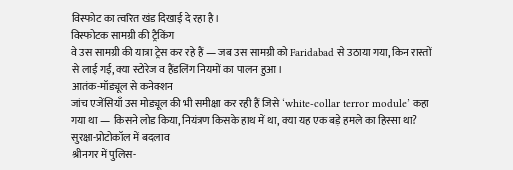विस्फोट का त्वरित खंड दिखाई दे रहा है।
विस्फोटक सामग्री की ट्रैकिंग
वे उस सामग्री की यात्रा ट्रेस कर रहे हैं — जब उस सामग्री को Faridabad से उठाया गया, किन रास्तों से लाई गई, क्या स्टोरेज व हैंडलिंग नियमों का पालन हुआ।
आतंक-मॉड्यूल से कनेक्शन
जांच एजेंसियाँ उस मोड्यूल की भी समीक्षा कर रही हैं जिसे ‘white-collar terror module’ कहा गया था — किसने लोड किया, नियंत्रण किसके हाथ में था, क्या यह एक बड़े हमले का हिस्सा था?
सुरक्षा-प्रोटोकॉल में बदलाव
श्रीनगर में पुलिस-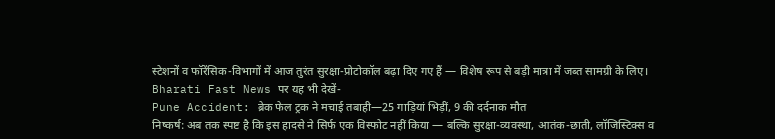स्टेशनों व फॉरेंसिक-विभागों में आज तुरंत सुरक्षा-प्रोटोकॉल बढ़ा दिए गए हैं — विशेष रूप से बड़ी मात्रा में जब्त सामग्री के लिए।
Bharati Fast News पर यह भी देखें-
Pune Accident: ब्रेक फेल ट्रक ने मचाई तबाही—25 गाड़ियां भिड़ीं, 9 की दर्दनाक मौत
निष्कर्ष: अब तक स्पष्ट है कि इस हादसे ने सिर्फ एक विस्फोट नहीं किया — बल्कि सुरक्षा-व्यवस्था, आतंक-छाती, लॉजिस्टिक्स व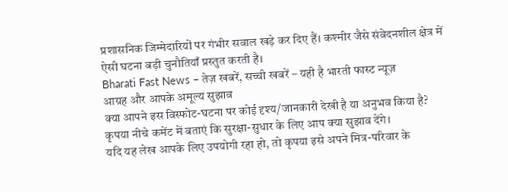प्रशासनिक जिम्मेदारियों पर गंभीर सवाल खड़े कर दिए हैं। कश्मीर जैसे संवेदनशील क्षेत्र में ऐसी घटना बड़ी चुनौतियाँ प्रस्तुत करती है।
Bharati Fast News – तेज़ खबरें, सच्ची खबरें – यही है भारती फास्ट न्यूज़
आग्रह और आपके अमूल्य सुझाव
क्या आपने इस विस्फोट-घटना पर कोई दृश्य/जानकारी देखी है या अनुभव किया है? कृपया नीचे कमेंट में बताएं कि सुरक्षा-सुधार के लिए आप क्या सुझाव देंगे।
यदि यह लेख आपके लिए उपयोगी रहा हो, तो कृपया इसे अपने मित्र-परिवार के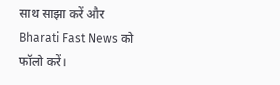साथ साझा करें और Bharati Fast News को फॉलो करें।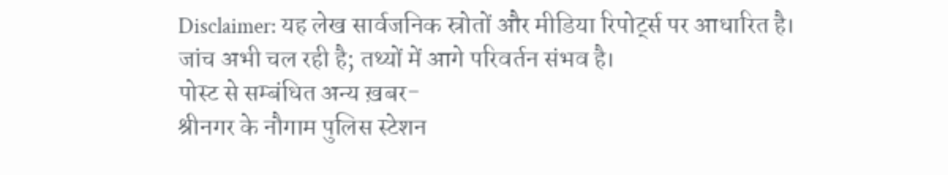Disclaimer: यह लेख सार्वजनिक स्रोतों और मीडिया रिपोर्ट्स पर आधारित है। जांच अभी चल रही है; तथ्यों में आगे परिवर्तन संभव है।
पोस्ट से सम्बंधित अन्य ख़बर-
श्रीनगर के नौगाम पुलिस स्टेशन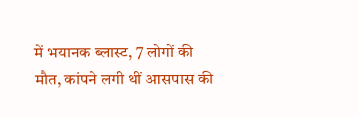में भयानक ब्लास्ट, 7 लोगों की मौत, कांपने लगी थीं आसपास की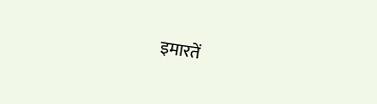इमारतें